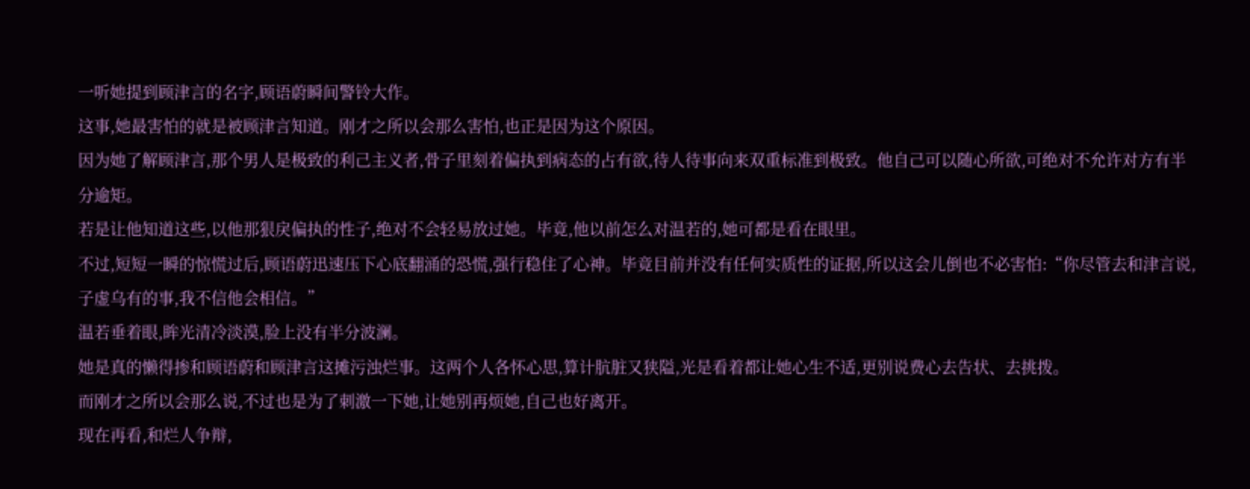一听她提到顾津言的名字,顾语蔚瞬间警铃大作。
这事,她最害怕的就是被顾津言知道。刚才之所以会那么害怕,也正是因为这个原因。
因为她了解顾津言,那个男人是极致的利己主义者,骨子里刻着偏执到病态的占有欲,待人待事向来双重标准到极致。他自己可以随心所欲,可绝对不允许对方有半分逾矩。
若是让他知道这些,以他那狠戾偏执的性子,绝对不会轻易放过她。毕竟,他以前怎么对温若的,她可都是看在眼里。
不过,短短一瞬的惊慌过后,顾语蔚迅速压下心底翻涌的恐慌,强行稳住了心神。毕竟目前并没有任何实质性的证据,所以这会儿倒也不必害怕:“你尽管去和津言说,子虚乌有的事,我不信他会相信。”
温若垂着眼,眸光清冷淡漠,脸上没有半分波澜。
她是真的懒得掺和顾语蔚和顾津言这摊污浊烂事。这两个人各怀心思,算计肮脏又狭隘,光是看着都让她心生不适,更别说费心去告状、去挑拨。
而刚才之所以会那么说,不过也是为了刺激一下她,让她别再烦她,自己也好离开。
现在再看,和烂人争辩,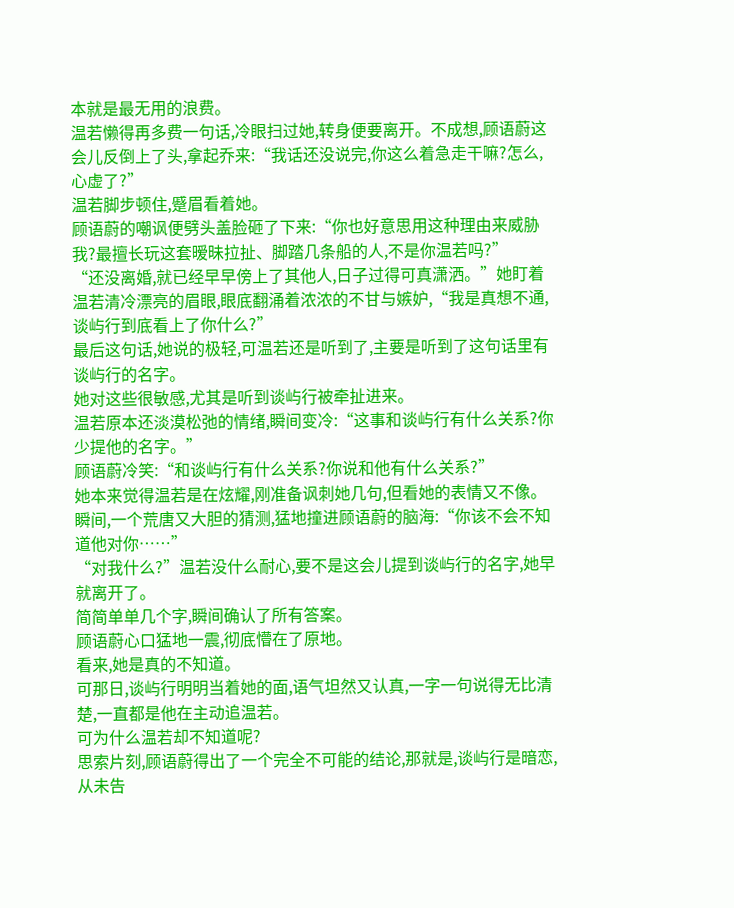本就是最无用的浪费。
温若懒得再多费一句话,冷眼扫过她,转身便要离开。不成想,顾语蔚这会儿反倒上了头,拿起乔来:“我话还没说完,你这么着急走干嘛?怎么,心虚了?”
温若脚步顿住,蹙眉看着她。
顾语蔚的嘲讽便劈头盖脸砸了下来:“你也好意思用这种理由来威胁我?最擅长玩这套暧昧拉扯、脚踏几条船的人,不是你温若吗?”
“还没离婚,就已经早早傍上了其他人,日子过得可真潇洒。”她盯着温若清冷漂亮的眉眼,眼底翻涌着浓浓的不甘与嫉妒,“我是真想不通,谈屿行到底看上了你什么?”
最后这句话,她说的极轻,可温若还是听到了,主要是听到了这句话里有谈屿行的名字。
她对这些很敏感,尤其是听到谈屿行被牵扯进来。
温若原本还淡漠松弛的情绪,瞬间变冷:“这事和谈屿行有什么关系?你少提他的名字。”
顾语蔚冷笑:“和谈屿行有什么关系?你说和他有什么关系?”
她本来觉得温若是在炫耀,刚准备讽刺她几句,但看她的表情又不像。
瞬间,一个荒唐又大胆的猜测,猛地撞进顾语蔚的脑海:“你该不会不知道他对你……”
“对我什么?”温若没什么耐心,要不是这会儿提到谈屿行的名字,她早就离开了。
简简单单几个字,瞬间确认了所有答案。
顾语蔚心口猛地一震,彻底懵在了原地。
看来,她是真的不知道。
可那日,谈屿行明明当着她的面,语气坦然又认真,一字一句说得无比清楚,一直都是他在主动追温若。
可为什么温若却不知道呢?
思索片刻,顾语蔚得出了一个完全不可能的结论,那就是,谈屿行是暗恋,从未告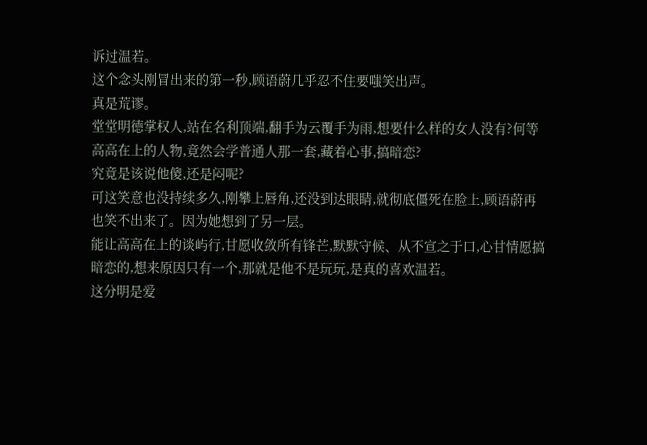诉过温若。
这个念头刚冒出来的第一秒,顾语蔚几乎忍不住要嗤笑出声。
真是荒谬。
堂堂明德掌权人,站在名利顶端,翻手为云覆手为雨,想要什么样的女人没有?何等高高在上的人物,竟然会学普通人那一套,藏着心事,搞暗恋?
究竟是该说他傻,还是闷呢?
可这笑意也没持续多久,刚攀上唇角,还没到达眼睛,就彻底僵死在脸上,顾语蔚再也笑不出来了。因为她想到了另一层。
能让高高在上的谈屿行,甘愿收敛所有锋芒,默默守候、从不宣之于口,心甘情愿搞暗恋的,想来原因只有一个,那就是他不是玩玩,是真的喜欢温若。
这分明是爱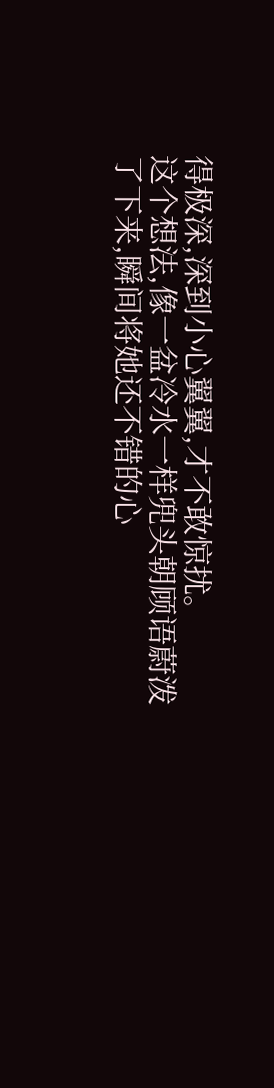得极深,深到小心翼翼,才不敢惊扰。
这个想法,像一盆冷水一样兜头朝顾语蔚泼了下来,瞬间将她还不错的心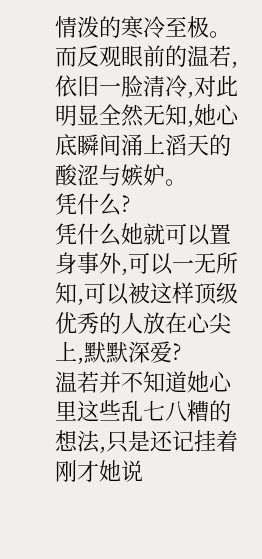情泼的寒冷至极。
而反观眼前的温若,依旧一脸清冷,对此明显全然无知,她心底瞬间涌上滔天的酸涩与嫉妒。
凭什么?
凭什么她就可以置身事外,可以一无所知,可以被这样顶级优秀的人放在心尖上,默默深爱?
温若并不知道她心里这些乱七八糟的想法,只是还记挂着刚才她说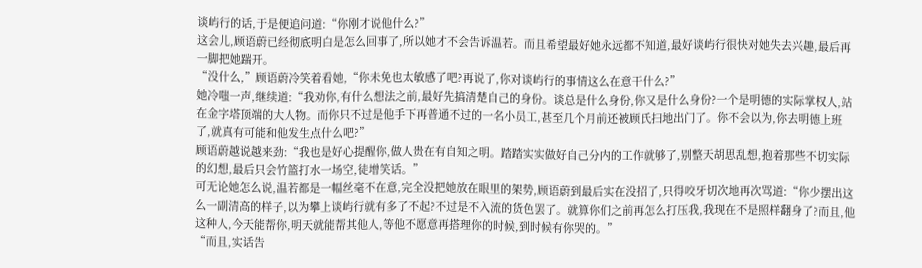谈屿行的话,于是便追问道:“你刚才说他什么?”
这会儿,顾语蔚已经彻底明白是怎么回事了,所以她才不会告诉温若。而且希望最好她永远都不知道,最好谈屿行很快对她失去兴趣,最后再一脚把她踹开。
“没什么,”顾语蔚冷笑着看她,“你未免也太敏感了吧?再说了,你对谈屿行的事情这么在意干什么?”
她冷嗤一声,继续道:“我劝你,有什么想法之前,最好先搞清楚自己的身份。谈总是什么身份,你又是什么身份?一个是明德的实际掌权人,站在金字塔顶端的大人物。而你只不过是他手下再普通不过的一名小员工,甚至几个月前还被顾氏扫地出门了。你不会以为,你去明德上班了,就真有可能和他发生点什么吧?”
顾语蔚越说越来劲:“我也是好心提醒你,做人贵在有自知之明。踏踏实实做好自己分内的工作就够了,别整天胡思乱想,抱着那些不切实际的幻想,最后只会竹篮打水一场空,徒增笑话。”
可无论她怎么说,温若都是一幅丝毫不在意,完全没把她放在眼里的架势,顾语蔚到最后实在没招了,只得咬牙切次地再次骂道:“你少摆出这么一副清高的样子,以为攀上谈屿行就有多了不起?不过是不入流的货色罢了。就算你们之前再怎么打压我,我现在不是照样翻身了?而且,他这种人,今天能帮你,明天就能帮其他人,等他不愿意再搭理你的时候,到时候有你哭的。”
“而且,实话告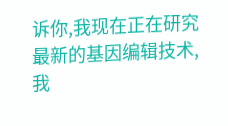诉你,我现在正在研究最新的基因编辑技术,我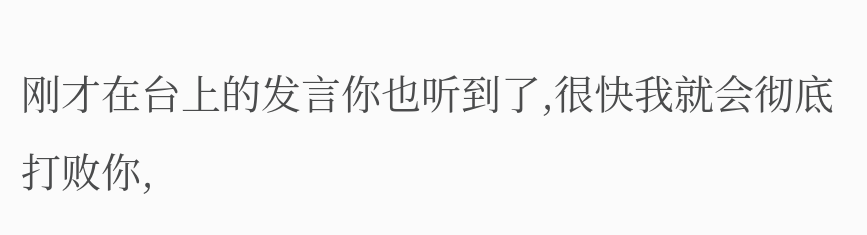刚才在台上的发言你也听到了,很快我就会彻底打败你,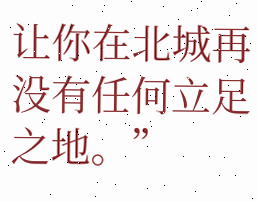让你在北城再没有任何立足之地。”